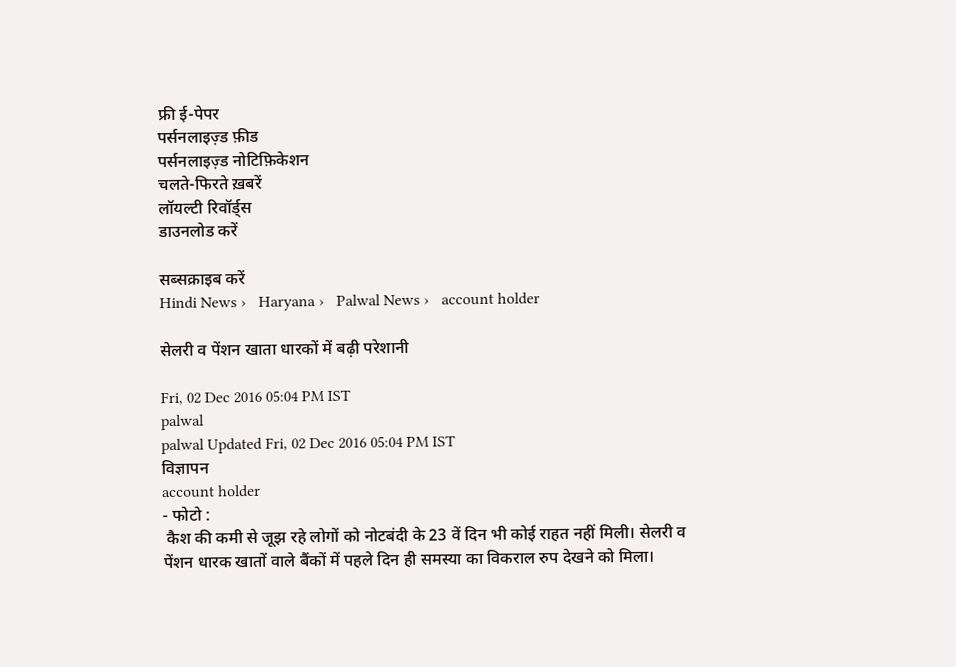फ्री ई-पेपर
पर्सनलाइज़्ड फ़ीड
पर्सनलाइज़्ड नोटिफ़िकेशन
चलते-फिरते ख़बरें
लॉयल्टी रिवॉर्ड्स
डाउनलोड करें

सब्सक्राइब करें
Hindi News ›   Haryana ›   Palwal News ›   account holder

सेलरी व पेंशन खाता धारकों में बढ़ी परेशानी

Fri, 02 Dec 2016 05:04 PM IST
palwal
palwal Updated Fri, 02 Dec 2016 05:04 PM IST
विज्ञापन
account holder
- फोटो :
 कैश की कमी से जूझ रहे लोगों को नोटबंदी के 23 वें दिन भी कोई राहत नहीं मिली। सेलरी व पेंशन धारक खातों वाले बैंकों में पहले दिन ही समस्या का विकराल रुप देखने को मिला।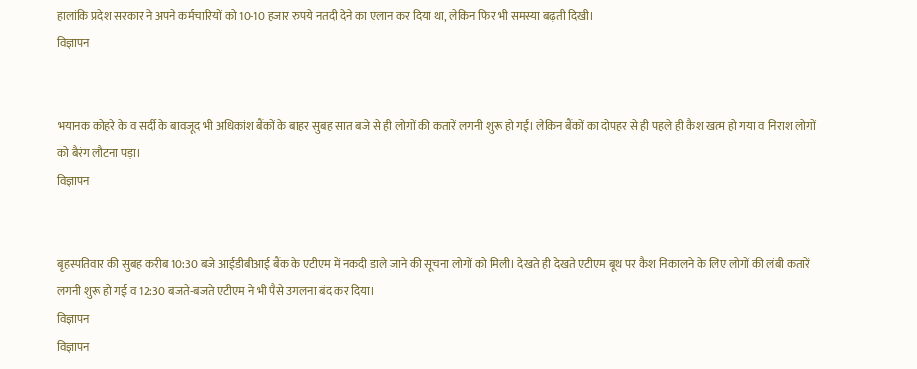हालांकि प्रदेश सरकार ने अपने कर्मचारियों को 10-10 हजार रुपये नतदी देने का एलान कर दिया था, लेकिन फिर भी समस्या बढ़ती दिखी।
विज्ञापन


भयानक कोहरे के व सर्दी के बावजूद भी अधिकांश बैंकों के बाहर सुबह सात बजे से ही लोगों की कतारें लगनी शुरू हो गईं। लेकिन बैंकों का दोपहर से ही पहले ही कैश खत्म हो गया व निराश लोगों को बैरंग लौटना पड़ा।
विज्ञापन


बृहस्पतिवार की सुबह करीब 10:30 बजे आईडीबीआई बैंक के एटीएम में नकदी डाले जाने की सूचना लोगों को मिली। देखते ही देखते एटीएम बूथ पर कैश निकालने के लिए लोगों की लंबी कतारें लगनी शुरू हो गई व 12:30 बजते-बजते एटीएम ने भी पैसे उगलना बंद कर दिया।
विज्ञापन
विज्ञापन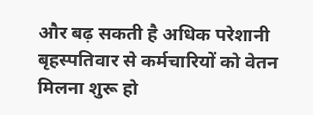और बढ़ सकती है अधिक परेशानी
बृहस्पतिवार से कर्मचारियों को वेतन मिलना शुरू हो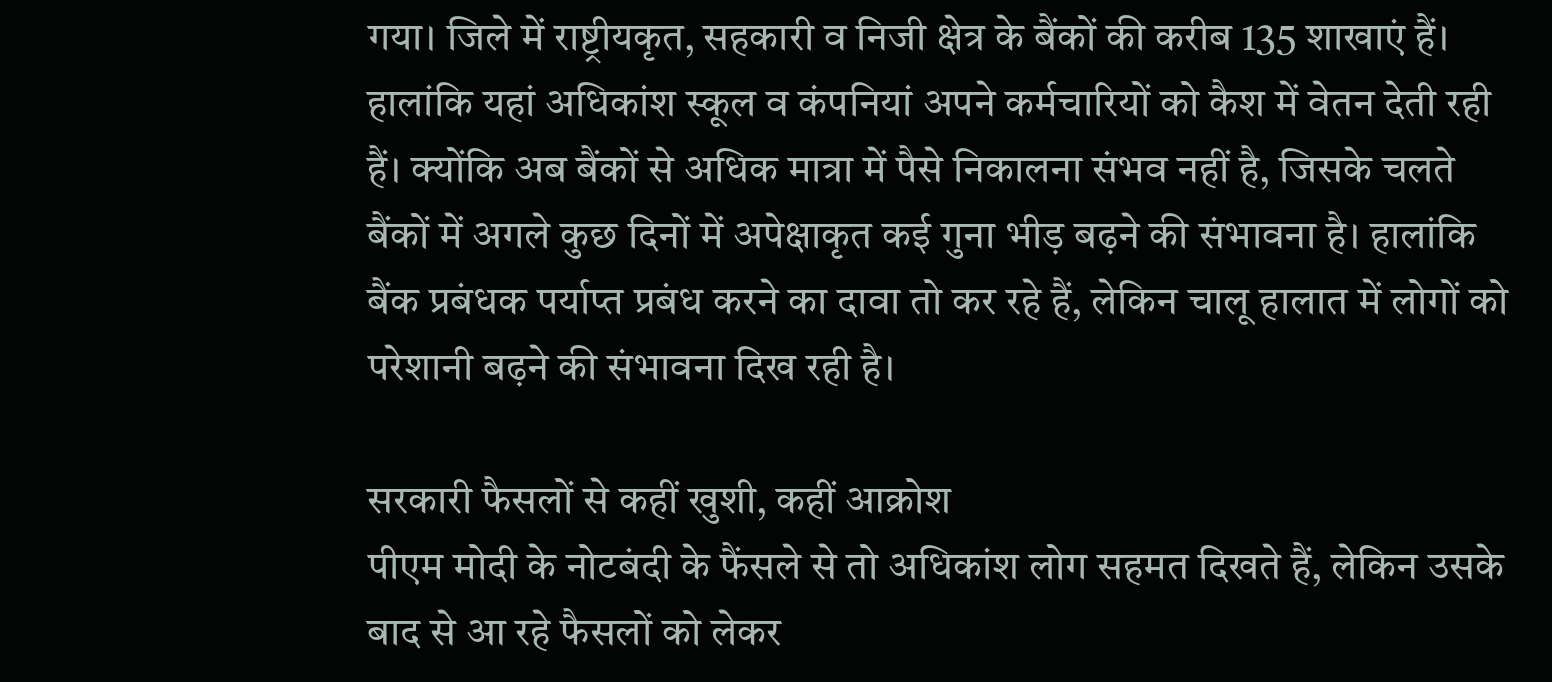गया। जिले में राष्ट्रीयकृत, सहकारी व निजी क्षेत्र के बैंकों की करीब 135 शाखाएं हैं। हालांकि यहां अधिकांश स्कूल व कंपनियां अपने कर्मचारियों को कैश में वेतन देती रही हैं। क्योंकि अब बैंकों से अधिक मात्रा में पैसे निकालना संभव नहीं है, जिसके चलते बैंकों में अगले कुछ दिनों में अपेक्षाकृत कई गुना भीड़ बढ़ने की संभावना है। हालांकि बैंक प्रबंधक पर्याप्त प्रबंध करने का दावा तो कर रहे हैं, लेकिन चालू हालात में लोगों को परेशानी बढ़ने की संभावना दिख रही है।

सरकारी फैसलों से कहीं खुशी, कहीं आक्रोश
पीएम मोदी के नोटबंदी के फैंसले से तो अधिकांश लोग सहमत दिखते हैं, लेकिन उसके बाद से आ रहे फैसलों को लेकर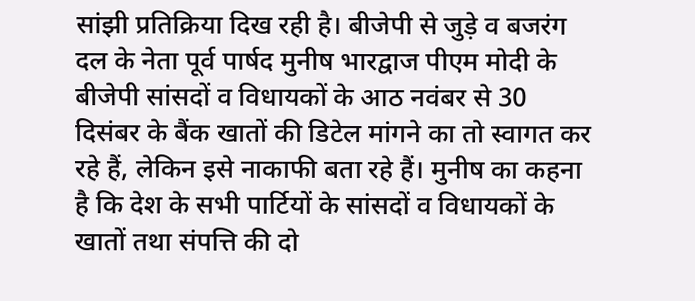सांझी प्रतिक्रिया दिख रही है। बीजेपी से जुड़े व बजरंग दल के नेता पूर्व पार्षद मुनीष भारद्वाज पीएम मोदी के बीजेपी सांसदों व विधायकों के आठ नवंबर से 30 दिसंबर के बैंक खातों की डिटेल मांगने का तो स्वागत कर रहे हैं, लेकिन इसे नाकाफी बता रहे हैं। मुनीष का कहना है कि देश के सभी पार्टियों के सांसदों व विधायकों के खातों तथा संपत्ति की दो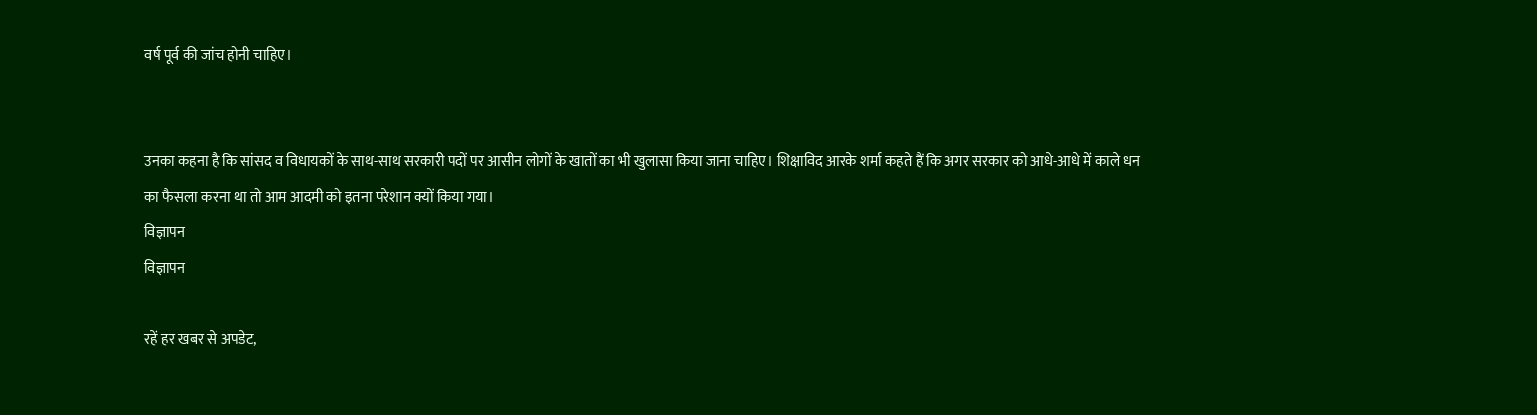वर्ष पूर्व की जांच होनी चाहिए।


उनका कहना है कि सांसद व विधायकों के साथ-साथ सरकारी पदों पर आसीन लोगों के खातों का भी खुलासा किया जाना चाहिए। शिक्षाविद आरके शर्मा कहते हैं कि अगर सरकार को आधे-आधे में काले धन का फैसला करना था तो आम आदमी को इतना परेशान क्यों किया गया।
विज्ञापन
विज्ञापन

रहें हर खबर से अपडेट,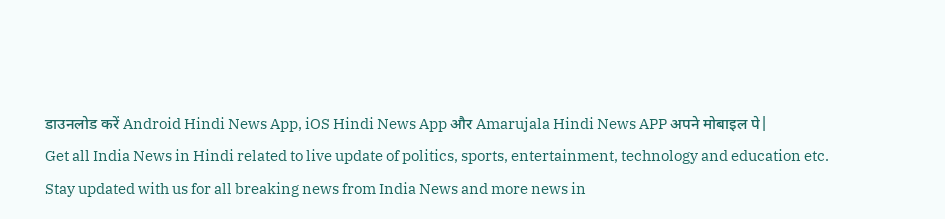डाउनलोड करें Android Hindi News App, iOS Hindi News App और Amarujala Hindi News APP अपने मोबाइल पे|
Get all India News in Hindi related to live update of politics, sports, entertainment, technology and education etc. Stay updated with us for all breaking news from India News and more news in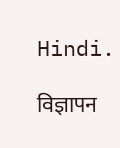Hindi.

विज्ञापन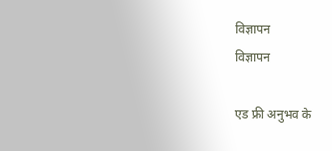विज्ञापन
विज्ञापन

एड फ्री अनुभव के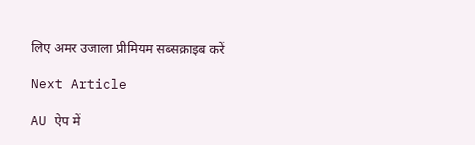लिए अमर उजाला प्रीमियम सब्सक्राइब करें

Next Article

AU ऐप में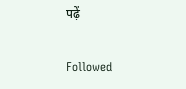पढ़ें

Followed